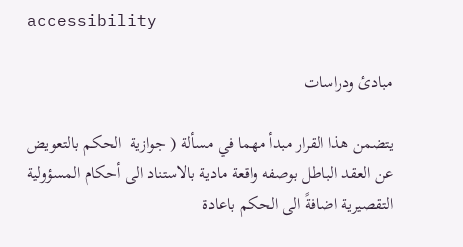accessibility

مبادئ ودراسات

يتضمن هذا القرار مبدأ مهما في مسألة ( جوازية  الحكم بالتعويض عن العقد الباطل بوصفه واقعة مادية بالاستناد الى أحكام المسؤولية التقصيرية اضافةً الى الحكم باعادة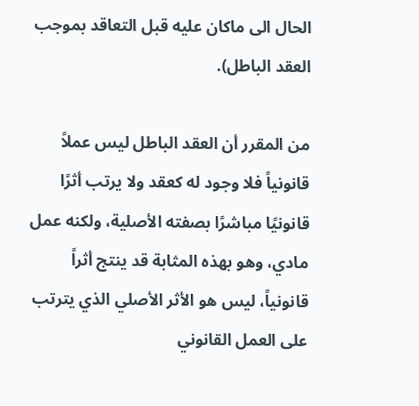الحال الى ماكان عليه قبل التعاقد بموجب العقد الباطل).

من المقرر أن العقد الباطل ليس عملاً قانونياً فلا وجود له كعقد ولا يرتب أثرًا قانونيًا مباشرًا بصفته الأصلية، ولكنه عمل مادي، وهو بهذه المثابة قد ينتج أثراً قانونياً، ليس هو الأثر الأصلي الذي يترتب على العمل القانوني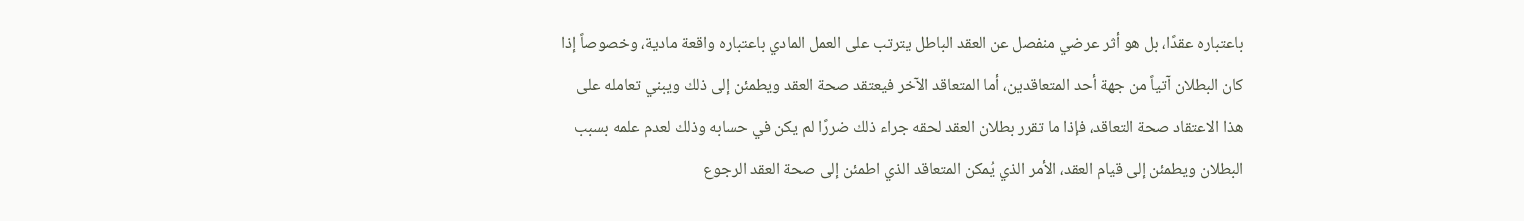باعتباره عقدًا، بل هو أثر عرضي منفصل عن العقد الباطل يترتب على العمل المادي باعتباره واقعة مادية، وخصوصاً إذا كان البطلان آتياً من جهة أحد المتعاقدين، أما المتعاقد الآخر فيعتقد صحة العقد ويطمئن إلى ذلك ويبني تعامله على هذا الاعتقاد صحة التعاقد، فإذا ما تقرر بطلان العقد لحقه جراء ذلك ضررًا لم يكن في حسابه وذلك لعدم علمه بسبب البطلان ويطمئن إلى قيام العقد، الأمر الذي يُمكن المتعاقد الذي اطمئن إلى صحة العقد الرجوع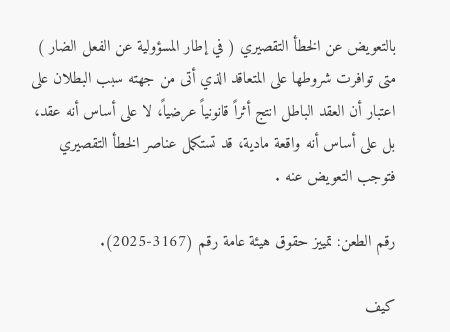بالتعويض عن الخطأ التقصيري ( في إطار المسؤولية عن الفعل الضار ) متى توافرت شروطها على المتعاقد الذي أتى من جهته سبب البطلان على اعتبار أن العقد الباطل انتج أثراً قانونياً عرضياً، لا على أساس أنه عقد، بل على أساس أنه واقعة مادية، قد تستكمل عناصر الخطأ التقصيري فتوجب التعويض عنه .

رقم الطعن: تمييز حقوق هيئة عامة رقم (3167-2025).

كيف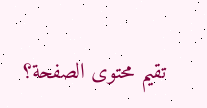تقيم محتوى الصفحة؟